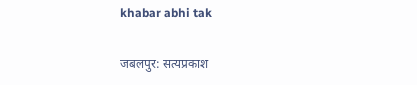khabar abhi tak

जबलपुर: सत्यप्रकाश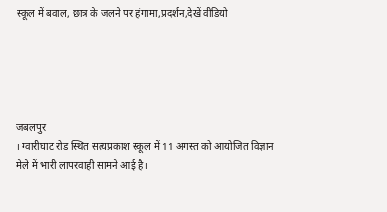स्कूल में बवाल, छात्र के जलने पर हंगामा,प्रदर्शन,देखें वीडियो





जबलपुर
। ग्वारीघाट रोड स्थित सत्यप्रकाश स्कूल में 11 अगस्त को आयोजित विज्ञान मेले में भारी लापरवाही सामने आई है।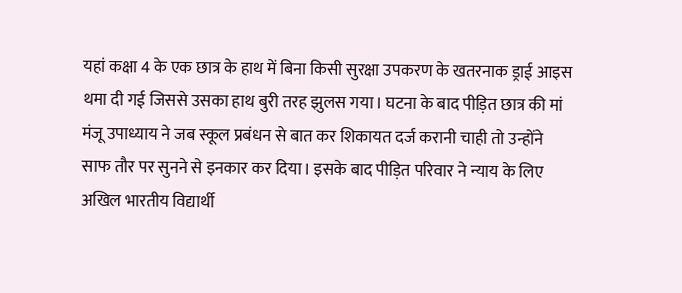यहां कक्षा 4 के एक छात्र के हाथ में बिना किसी सुरक्षा उपकरण के खतरनाक ड्राई आइस थमा दी गई जिससे उसका हाथ बुरी तरह झुलस गया। घटना के बाद पीड़ित छात्र की मां मंजू उपाध्याय ने जब स्कूल प्रबंधन से बात कर शिकायत दर्ज करानी चाही तो उन्होंने साफ तौर पर सुनने से इनकार कर दिया। इसके बाद पीड़ित परिवार ने न्याय के लिए अखिल भारतीय विद्यार्थी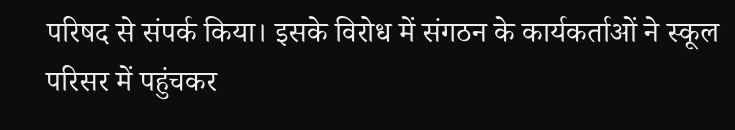परिषद से संपर्क किया। इसके विरोध में संगठन के कार्यकर्ताओं ने स्कूल परिसर में पहुंचकर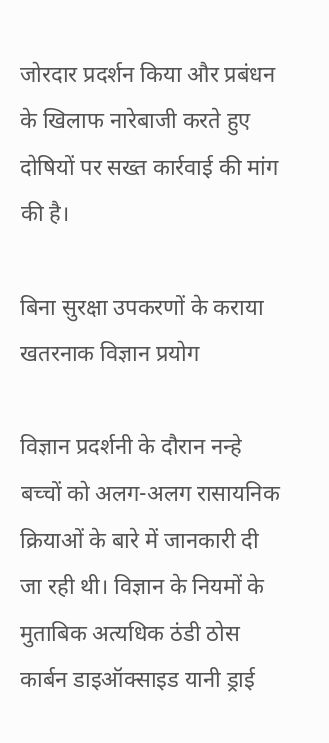जोरदार प्रदर्शन किया और प्रबंधन के खिलाफ नारेबाजी करते हुए दोषियों पर सख्त कार्रवाई की मांग की है।

बिना सुरक्षा उपकरणों के कराया खतरनाक विज्ञान प्रयोग

विज्ञान प्रदर्शनी के दौरान नन्हे बच्चों को अलग-अलग रासायनिक क्रियाओं के बारे में जानकारी दी जा रही थी। विज्ञान के नियमों के मुताबिक अत्यधिक ठंडी ठोस कार्बन डाइऑक्साइड यानी ड्राई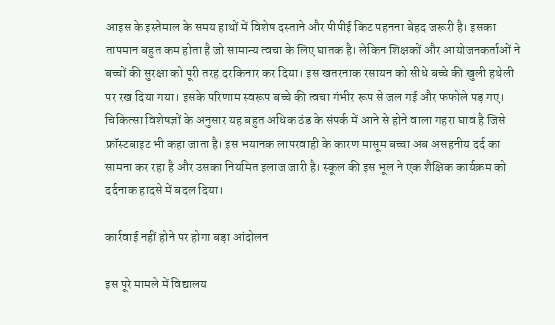आइस के इस्तेमाल के समय हाथों में विशेष दस्ताने और पीपीई किट पहनना बेहद जरूरी है। इसका तापमान बहुत कम होता है जो सामान्य त्वचा के लिए घातक है। लेकिन शिक्षकों और आयोजनकर्ताओं ने बच्चों की सुरक्षा को पूरी तरह दरकिनार कर दिया। इस खतरनाक रसायन को सीधे बच्चे की खुली हथेली पर रख दिया गया। इसके परिणाम स्वरूप बच्चे की त्वचा गंभीर रूप से जल गई और फफोले पड़ गए। चिकित्सा विशेषज्ञों के अनुसार यह बहुत अधिक ठंड के संपर्क में आने से होने वाला गहरा घाव है जिसे फ्रॉस्टबाइट भी कहा जाता है। इस भयानक लापरवाही के कारण मासूम बच्चा अब असहनीय दर्द का सामना कर रहा है और उसका नियमित इलाज जारी है। स्कूल की इस भूल ने एक शैक्षिक कार्यक्रम को दर्दनाक हादसे में बदल दिया।

कार्रवाई नहीं होने पर होगा बड़ा आंदोलन

इस पूरे मामले में विद्यालय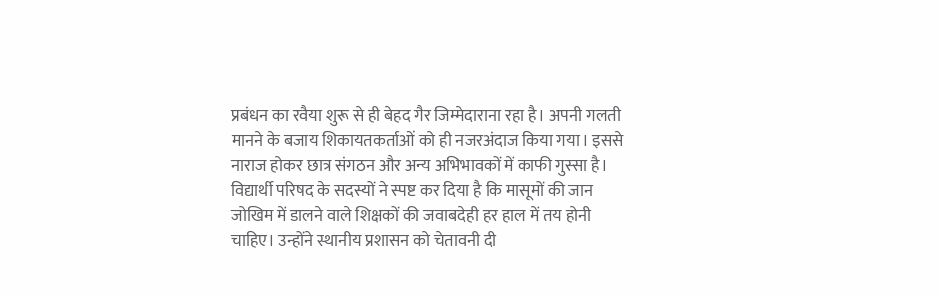प्रबंधन का रवैया शुरू से ही बेहद गैर जिम्मेदाराना रहा है। अपनी गलती मानने के बजाय शिकायतकर्ताओं को ही नजरअंदाज किया गया। इससे नाराज होकर छात्र संगठन और अन्य अभिभावकों में काफी गुस्सा है। विद्यार्थी परिषद के सदस्यों ने स्पष्ट कर दिया है कि मासूमों की जान जोखिम में डालने वाले शिक्षकों की जवाबदेही हर हाल में तय होनी चाहिए। उन्होंने स्थानीय प्रशासन को चेतावनी दी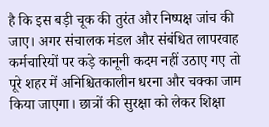है कि इस बड़ी चूक की तुरंत और निष्पक्ष जांच की जाए। अगर संचालक मंडल और संबंधित लापरवाह कर्मचारियों पर कड़े कानूनी कदम नहीं उठाए गए तो पूरे शहर में अनिश्चितकालीन धरना और चक्का जाम किया जाएगा। छात्रों की सुरक्षा को लेकर शिक्षा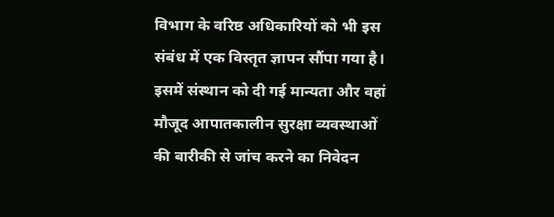विभाग के वरिष्ठ अधिकारियों को भी इस संबंध में एक विस्तृत ज्ञापन सौंपा गया है। इसमें संस्थान को दी गई मान्यता और वहां मौजूद आपातकालीन सुरक्षा व्यवस्थाओं की बारीकी से जांच करने का निवेदन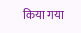किया गया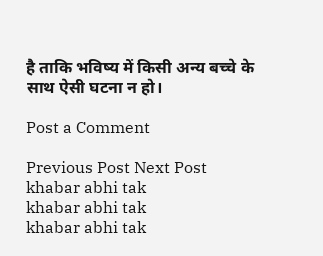है ताकि भविष्य में किसी अन्य बच्चे के साथ ऐसी घटना न हो।

Post a Comment

Previous Post Next Post
khabar abhi tak
khabar abhi tak
khabar abhi tak